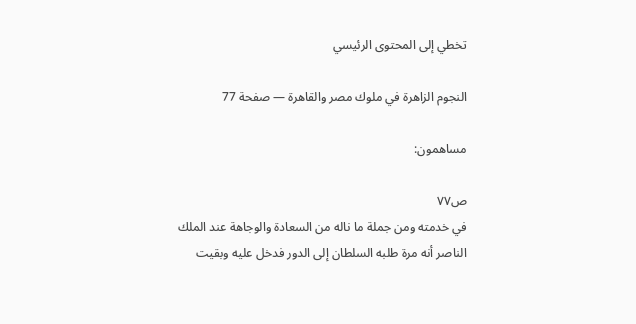تخطي إلى المحتوى الرئيسي

النجوم الزاهرة في ملوك مصر والقاهرة — صفحة 77

مساهمون:

ص٧٧
في خدمته ومن جملة ما ناله من السعادة والوجاهة عند الملك الناصر أنه مرة طلبه السلطان إلى الدور فدخل عليه وبقيت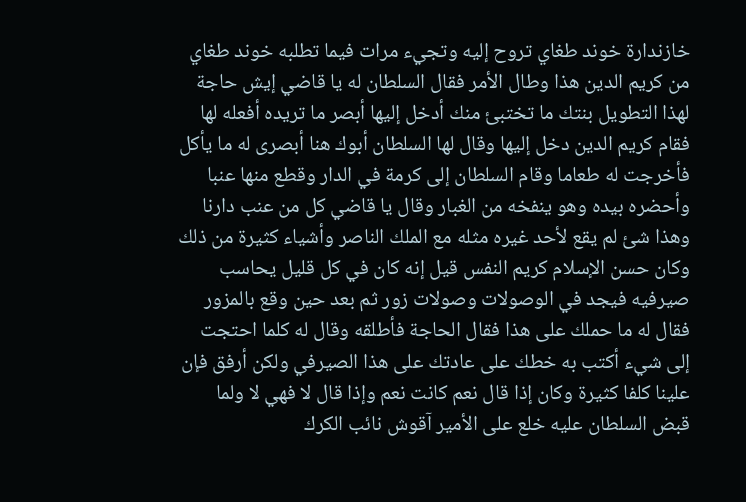خازندارة خوند طغاي تروح إليه وتجيء مرات فيما تطلبه خوند طغاي من كريم الدين هذا وطال الأمر فقال السلطان له يا قاضي إيش حاجة لهذا التطويل بنتك ما تختبئ منك أدخل إليها أبصر ما تريده أفعله لها فقام كريم الدين دخل إليها وقال لها السلطان أبوك هنا أبصرى له ما يأكل فأخرجت له طعاما وقام السلطان إلى كرمة في الدار وقطع منها عنبا وأحضره بيده وهو ينفخه من الغبار وقال يا قاضي كل من عنب دارنا وهذا شئ لم يقع لأحد غيره مثله مع الملك الناصر وأشياء كثيرة من ذلك وكان حسن الإسلام كريم النفس قيل إنه كان في كل قليل يحاسب صيرفيه فيجد في الوصولات وصولات زور ثم بعد حين وقع بالمزور فقال له ما حملك على هذا فقال الحاجة فأطلقه وقال له كلما احتجت إلى شيء أكتب به خطك على عادتك على هذا الصيرفي ولكن أرفق فإن علينا كلفا كثيرة وكان إذا قال نعم كانت نعم وإذا قال لا فهي لا ولما قبض السلطان عليه خلع على الأمير آقوش نائب الكرك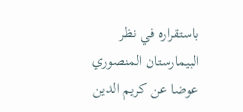باستقراره في نظر البيمارستان المنصوري عوضا عن كريم الدين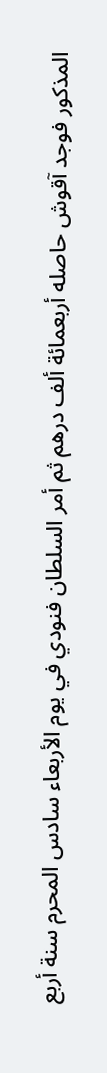المذكور فوجد آقوش حاصله أربعمائة ألف درهم ثم أمر السلطان فنودي في يوم الأربعاء سادس المحرم سنة أربع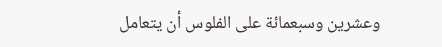وعشرين وسبعمائة على الفلوس أن يتعامل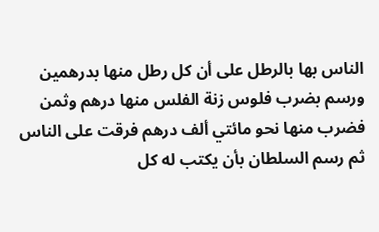الناس بها بالرطل على أن كل رطل منها بدرهمين ورسم بضرب فلوس زنة الفلس منها درهم وثمن فضرب منها نحو مائتي ألف درهم فرقت على الناس ثم رسم السلطان بأن يكتب له كل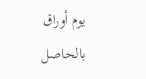يوم أوراق بالحاصل